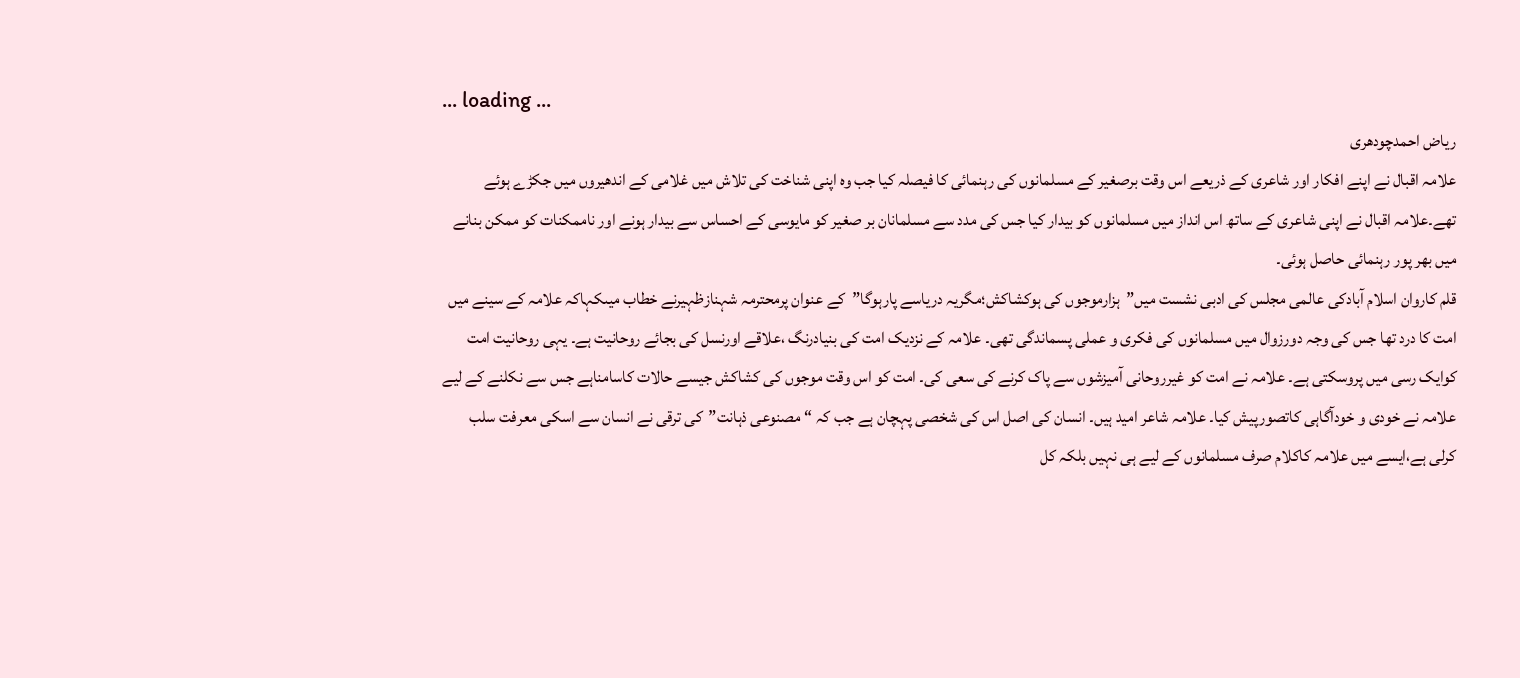... loading ...
ریاض احمدچودھری
علامہ اقبال نے اپنے افکار اور شاعری کے ذریعے اس وقت برصغیر کے مسلمانوں کی رہنمائی کا فیصلہ کیا جب وہ اپنی شناخت کی تلاش میں غلامی کے اندھیروں میں جکڑے ہوئے تھے۔علامہ اقبال نے اپنی شاعری کے ساتھ اس انداز میں مسلمانوں کو بیدار کیا جس کی مدد سے مسلمانان بر صغیر کو مایوسی کے احساس سے بیدار ہونے اور ناممکنات کو ممکن بنانے میں بھر پور رہنمائی حاصل ہوئی۔
قلم کاروان اسلام آبادکی عالمی مجلس کی ادبی نشست میں”ہزارموجوں کی ہوکشاکش؛مگریہ دریاسے پارہوگا”کے عنوان پرمحترمہ شہنازظہیرنے خطاب میںکہاکہ علامہ کے سینے میں امت کا درد تھا جس کی وجہ دورزوال میں مسلمانوں کی فکری و عملی پسماندگی تھی۔ علامہ کے نزدیک امت کی بنیادرنگ ،علاقے اورنسل کی بجائے روحانیت ہے۔ یہی روحانیت امت کوایک رسی میں پروسکتی ہے۔ علامہ نے امت کو غیرروحانی آمیزشوں سے پاک کرنے کی سعی کی۔ امت کو اس وقت موجوں کی کشاکش جیسے حالات کاسامناہے جس سے نکلنے کے لیے علامہ نے خودی و خودآگاہی کاتصورپیش کیا۔ علامہ شاعر امید ہیں۔ انسان کی اصل اس کی شخصی پہچان ہے جب کہ “مصنوعی ذہانت”کی ترقی نے انسان سے اسکی معرفت سلب کرلی ہے،ایسے میں علامہ کاکلام صرف مسلمانوں کے لیے ہی نہیں بلکہ کل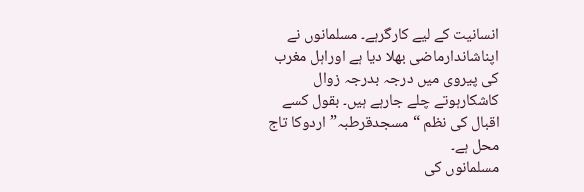انسانیت کے لیے کارگرہے۔ مسلمانوں نے اپناشاندارماضی بھلا دیا ہے اوراہل مغرب کی پیروی میں درجہ بدرجہ زوال کاشکارہوتے چلے جارہے ہیں۔ بقول کسے اقبال کی نظم “مسجدقرطبہ” اردوکا تاج محل ہے۔
مسلمانوں کی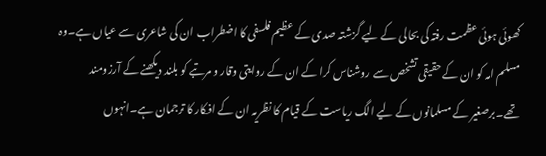کھوئی ہوئی عظمت رفتہ کی بحالی کے لیے گزشتہ صدی کے عظیم فلسفی کا اضطراب ان کی شاعری سے عیاں ہے۔وہ مسلم امہ کو ان کے حقیقی تشخص سے روشناس کرا کے ان کے روایتی وقار و مرتبے کو بلند دیکھنے کے آرزومند تھے۔برصغیر کے مسلمانوں کے لیے الگ ریاست کے قیام کا نظریہ ان کے افکار کا ترجمان ہے۔انہوں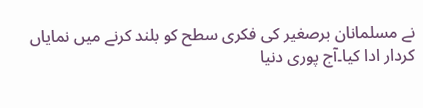نے مسلمانان برصغیر کی فکری سطح کو بلند کرنے میں نمایاں کردار ادا کیا۔آج پوری دنیا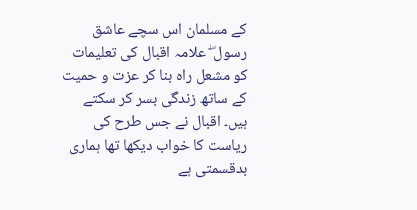کے مسلمان اس سچے عاشق رسول ۖ علامہ اقبال کی تعلیمات کو مشعل راہ بنا کر عزت و حمیت کے ساتھ زندگی بسر کر سکتے ہیں۔ اقبال نے جس طرح کی ریاست کا خواب دیکھا تھا ہماری بدقسمتی ہے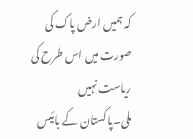کہ ہمیں ارض پاک کی صورت میں اس طرح کی ریاست نہیں ملی۔پاکستان کے بائیس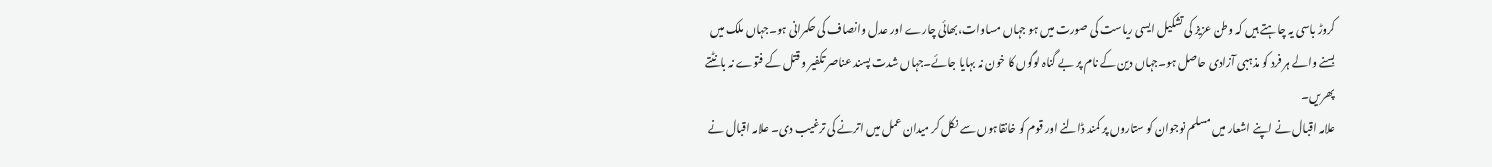کروڑ باسی یہ چاہتے ہیں کہ وطن عزیز کی تشکیل ایسی ریاست کی صورت میں ہو جہاں مساوات،بھائی چارے اور عدل وانصاف کی حکمرانی ہو۔جہاں ملک میں بسنے والے ہر فرد کو مذہبی آزادی حاصل ہو۔جہاں دین کے نام پر بے گناہ لوگوں کا خون نہ بہایا جائے۔جہاں شدت پسند عناصر تکفیر و قتل کے فتوے نہ بانٹتے پھریں۔
علامہ اقبال نے اپنے اشعار میں مسلم نوجوان کو ستاروں پر کمند ڈالنے اور قوم کو خانقاہوں سے نکل کر میدان عمل میں اترنے کی ترغیب دی۔ علامہ اقبال نے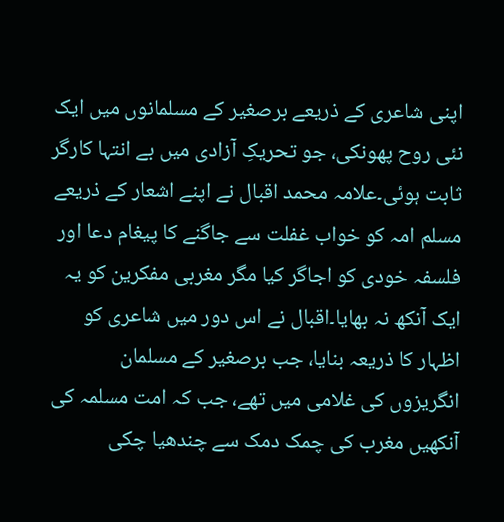اپنی شاعری کے ذریعے برصغیر کے مسلمانوں میں ایک نئی روح پھونکی، جو تحریکِ آزادی میں بے انتہا کارگر ثابت ہوئی۔علامہ محمد اقبال نے اپنے اشعار کے ذریعے مسلم امہ کو خواب غفلت سے جاگنے کا پیغام دعا اور فلسفہ خودی کو اجاگر کیا مگر مغربی مفکرین کو یہ ایک آنکھ نہ بھایا۔اقبال نے اس دور میں شاعری کو اظہار کا ذریعہ بنایا، جب برصغیر کے مسلمان انگریزوں کی غلامی میں تھے، جب کہ امت مسلمہ کی آنکھیں مغرب کی چمک دمک سے چندھیا چکی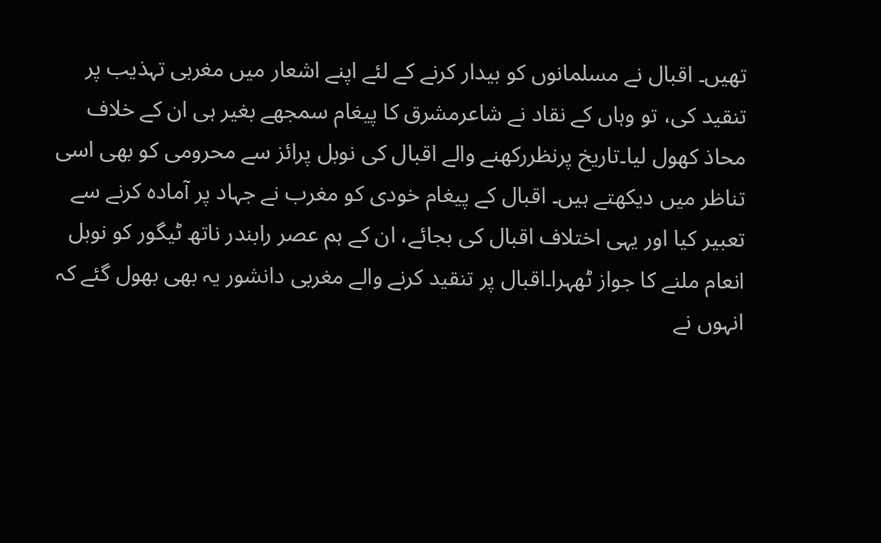تھیں۔ اقبال نے مسلمانوں کو بیدار کرنے کے لئے اپنے اشعار میں مغربی تہذیب پر تنقید کی، تو وہاں کے نقاد نے شاعرمشرق کا پیغام سمجھے بغیر ہی ان کے خلاف محاذ کھول لیا۔تاریخ پرنظررکھنے والے اقبال کی نوبل پرائز سے محرومی کو بھی اسی تناظر میں دیکھتے ہیں۔ اقبال کے پیغام خودی کو مغرب نے جہاد پر آمادہ کرنے سے تعبیر کیا اور یہی اختلاف اقبال کی بجائے، ان کے ہم عصر رابندر ناتھ ٹیگور کو نوبل انعام ملنے کا جواز ٹھہرا۔اقبال پر تنقید کرنے والے مغربی دانشور یہ بھی بھول گئے کہ انہوں نے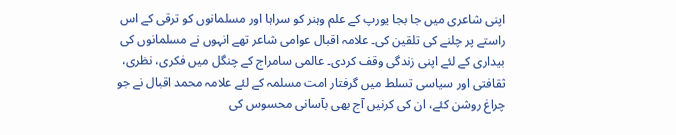اپنی شاعری میں جا بجا یورپ کے علم وہنر کو سراہا اور مسلمانوں کو ترقی کے اس راستے پر چلنے کی تلقین کی۔ علامہ اقبال عوامی شاعر تھے انہوں نے مسلمانوں کی بیداری کے لئے اپنی زندگی وقف کردی۔ عالمی سامراج کے چنگل میں فکری، نظری، ثقافتی اور سیاسی تسلط میں گرفتار امت مسلمہ کے لئے علامہ محمد اقبال نے جو چراغ روشن کئے، ان کی کرنیں آج بھی بآسانی محسوس کی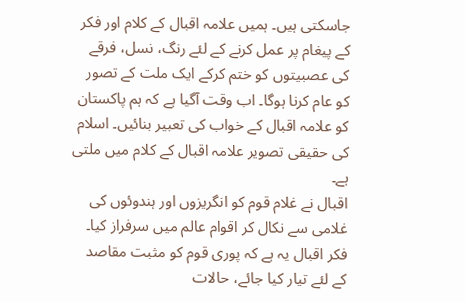جاسکتی ہیں۔ ہمیں علامہ اقبال کے کلام اور فکر کے پیغام پر عمل کرنے کے لئے رنگ، نسل، فرقے کی عصبیتوں کو ختم کرکے ایک ملت کے تصور کو عام کرنا ہوگا۔ اب وقت آگیا ہے کہ ہم پاکستان کو علامہ اقبال کے خواب کی تعبیر بنائیں۔ اسلام کی حقیقی تصویر علامہ اقبال کے کلام میں ملتی ہے۔
اقبال نے غلام قوم کو انگریزوں اور ہندوئوں کی غلامی سے نکال کر اقوام عالم میں سرفراز کیا۔ فکر اقبال یہ ہے کہ پوری قوم کو مثبت مقاصد کے لئے تیار کیا جائے، حالات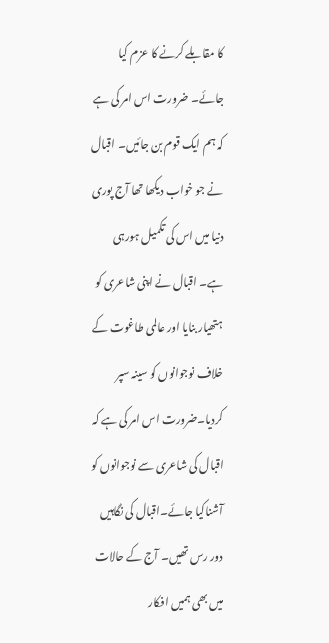کا مقابلے کرنے کا عزم کیا جائے۔ ضرورت اس امر کی ہے کہ ہم ایک قوم بن جائیں۔ اقبال نے جو خواب دیکھا تھا آج پوری دنیا میں اس کی تکمیل ہورہی ہے۔ اقبال نے اپنی شاعری کو ہتھیار بنایا اور عالمی طاغوت کے خلاف نوجوانوں کو سینہ سپر کردیا۔ضرورت اس امر کی ہے کہ اقبال کی شاعری سے نوجوانوں کو آشناکیا جائے۔اقبال کی نگاہیں دور رس تھیں۔ آج کے حالات میں بھی ہمیں افکار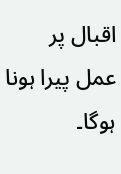اقبال پر عمل پیرا ہونا ہوگا۔